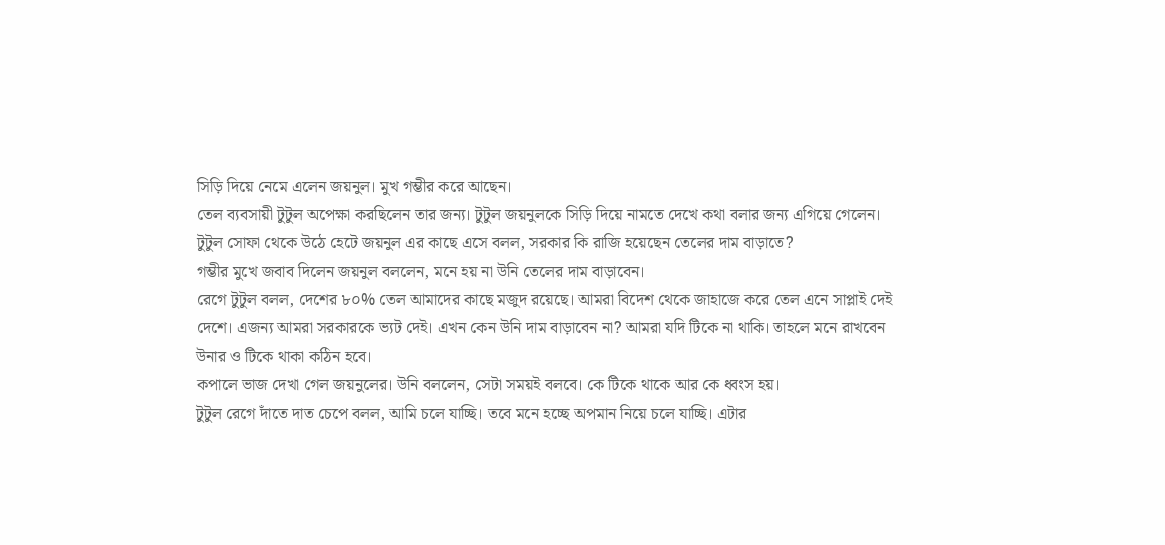সিড়ি দিয়ে নেমে এলেন জয়নুল। মুখ গম্ভীর করে আছেন।
তেল ব্যবসায়ী টুটুল অপেক্ষা করছিলেন তার জন্য। টুটুল জয়নুলকে সিড়ি দিয়ে নামতে দেখে কথা বলার জন্য এগিয়ে গেলেন।
টুটুল সোফা থেকে উঠে হেটে জয়নুল এর কাছে এসে বলল, সরকার কি রাজি হয়েছেন তেলের দাম বাড়াতে?
গম্ভীর মুখে জবাব দিলেন জয়নুল বললেন, মনে হয় না উনি তেলের দাম বাড়াবেন।
রেগে টুটুল বলল, দেশের ৮০% তেল আমাদের কাছে মজুদ রয়েছে। আমরা বিদেশ থেকে জাহাজে করে তেল এনে সাপ্লাই দেই দেশে। এজন্য আমরা সরকারকে ভ্যট দেই। এখন কেন উনি দাম বাড়াবেন না? আমরা যদি টিকে না থাকি। তাহলে মনে রাখবেন উনার ও টিকে থাকা কঠিন হবে।
কপালে ভাজ দেখা গেল জয়নুলের। উনি বললেন, সেটা সময়ই বলবে। কে টিকে থাকে আর কে ধ্বংস হয়।
টুটুল রেগে দাঁতে দাত চেপে বলল, আমি চলে যাচ্ছি। তবে মনে হচ্ছে অপমান নিয়ে চলে যাচ্ছি। এটার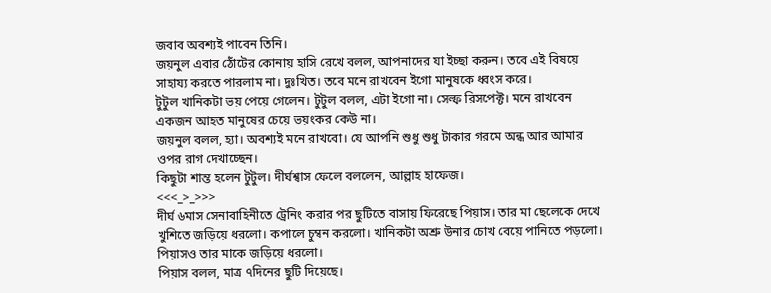জবাব অবশ্যই পাবেন তিনি।
জয়নুল এবার ঠোঁটের কোনায় হাসি রেখে বলল, আপনাদের যা ইচ্ছা করুন। তবে এই বিষয়ে সাহায্য করতে পারলাম না। দুঃখিত। তবে মনে রাখবেন ইগো মানুষকে ধ্বংস করে।
টুটুল খানিকটা ভয় পেয়ে গেলেন। টুটুল বলল, এটা ইগো না। সেল্ফ রিসপেক্ট। মনে রাখবেন একজন আহত মানুষের চেয়ে ভয়ংকর কেউ না।
জয়নুল বলল, হ্যা। অবশ্যই মনে রাখবো। যে আপনি শুধু শুধু টাকার গরমে অন্ধ আর আমার ওপর রাগ দেখাচ্ছেন।
কিছুটা শান্ত হলেন টুটুল। দীর্ঘশ্বাস ফেলে বললেন, আল্লাহ হাফেজ।
<<<_>_>>>
দীর্ঘ ৬মাস সেনাবাহিনীতে ট্রেনিং করার পর ছুটিতে বাসায় ফিরেছে পিয়াস। তার মা ছেলেকে দেখে খুশিতে জড়িয়ে ধরলো। কপালে চুম্বন করলো। খানিকটা অশ্রু উনার চোখ বেয়ে পানিতে পড়লো।
পিয়াসও তার মাকে জড়িয়ে ধরলো।
পিয়াস বলল, মাত্র ৭দিনের ছুটি দিয়েছে।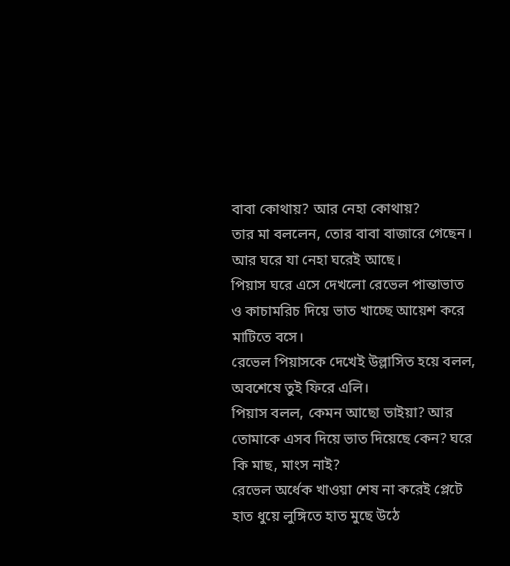বাবা কোথায়? আর নেহা কোথায়?
তার মা বললেন, তোর বাবা বাজারে গেছেন। আর ঘরে যা নেহা ঘরেই আছে।
পিয়াস ঘরে এসে দেখলো রেভেল পান্তাভাত ও কাচামরিচ দিয়ে ভাত খাচ্ছে আয়েশ করে মাটিতে বসে।
রেভেল পিয়াসকে দেখেই উল্লাসিত হয়ে বলল, অবশেষে তুই ফিরে এলি।
পিয়াস বলল, কেমন আছো ভাইয়া? আর তোমাকে এসব দিয়ে ভাত দিয়েছে কেন? ঘরে কি মাছ, মাংস নাই?
রেভেল অর্ধেক খাওয়া শেষ না করেই প্লেটে হাত ধুয়ে লুঙ্গিতে হাত মুছে উঠে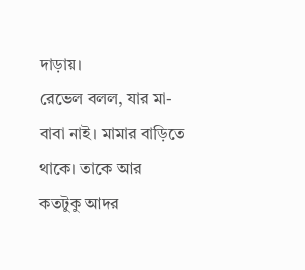দাড়ায়।
রেভেল বলল, যার মা-বাবা নাই। মামার বাড়িতে থাকে। তাকে আর কতটুকু আদর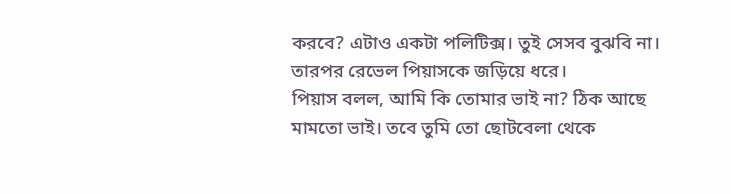করবে? এটাও একটা পলিটিক্স। তুই সেসব বুঝবি না।
তারপর রেভেল পিয়াসকে জড়িয়ে ধরে।
পিয়াস বলল, আমি কি তোমার ভাই না? ঠিক আছে মামতো ভাই। তবে তুমি তো ছোটবেলা থেকে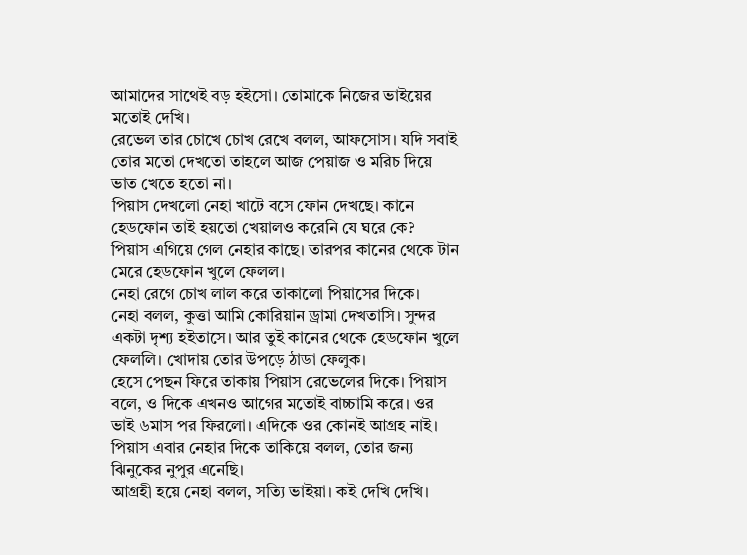আমাদের সাথেই বড় হইসো। তোমাকে নিজের ভাইয়ের মতোই দেখি।
রেভেল তার চোখে চোখ রেখে বলল, আফসোস। যদি সবাই তোর মতো দেখতো তাহলে আজ পেয়াজ ও মরিচ দিয়ে ভাত খেতে হতো না।
পিয়াস দেখলো নেহা খাটে বসে ফোন দেখছে। কানে হেডফোন তাই হয়তো খেয়ালও করেনি যে ঘরে কে?
পিয়াস এগিয়ে গেল নেহার কাছে। তারপর কানের থেকে টান মেরে হেডফোন খুলে ফেলল।
নেহা রেগে চোখ লাল করে তাকালো পিয়াসের দিকে।
নেহা বলল, কুত্তা আমি কোরিয়ান ড্রামা দেখতাসি। সুন্দর একটা দৃশ্য হইতাসে। আর তুই কানের থেকে হেডফোন খুলে ফেললি। খোদায় তোর উপড়ে ঠাডা ফেলুক।
হেসে পেছন ফিরে তাকায় পিয়াস রেভেলের দিকে। পিয়াস বলে, ও দিকে এখনও আগের মতোই বাচ্চামি করে। ওর ভাই ৬মাস পর ফিরলো। এদিকে ওর কোনই আগ্রহ নাই।
পিয়াস এবার নেহার দিকে তাকিয়ে বলল, তোর জন্য ঝিনুকের নুপুর এনেছি।
আগ্রহী হয়ে নেহা বলল, সত্যি ভাইয়া। কই দেখি দেখি।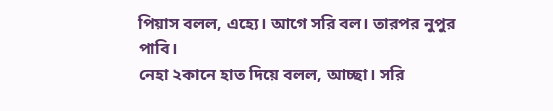পিয়াস বলল, এহ্যে। আগে সরি বল। তারপর নুপুর পাবি।
নেহা ২কানে হাত দিয়ে বলল, আচ্ছা। সরি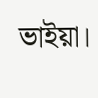ভাইয়া।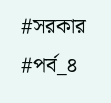#সরকার
#পর্ব_৪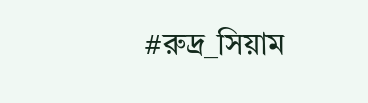#রুদ্র_সিয়াম